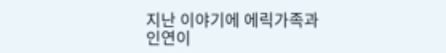지난 이야기에 에릭가족과 인연이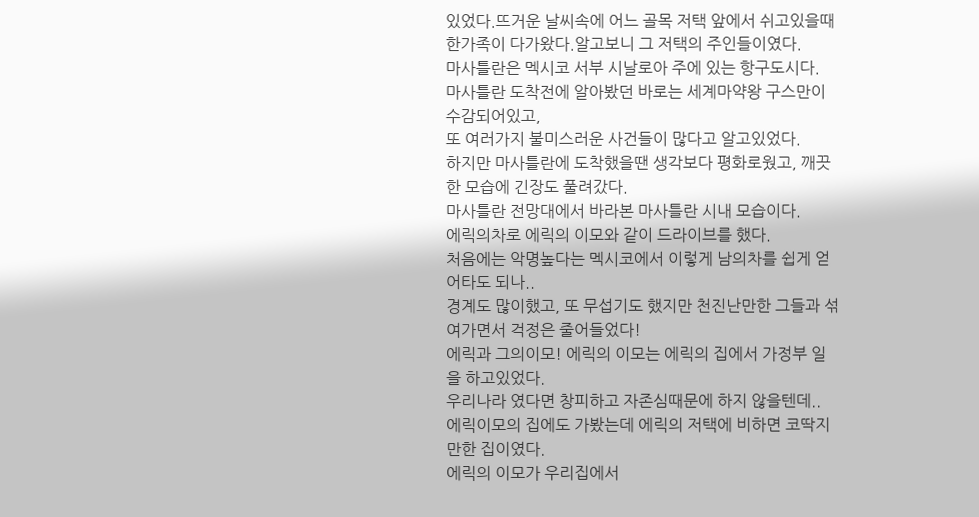있었다.뜨거운 날씨속에 어느 골목 저택 앞에서 쉬고있을때 한가족이 다가왔다.알고보니 그 저택의 주인들이였다.
마사틀란은 멕시코 서부 시날로아 주에 있는 항구도시다.
마사틀란 도착전에 알아봤던 바로는 세계마약왕 구스만이 수감되어있고,
또 여러가지 불미스러운 사건들이 많다고 알고있었다.
하지만 마사틀란에 도착했을땐 생각보다 평화로웠고, 깨끗한 모습에 긴장도 풀려갔다.
마사틀란 전망대에서 바라본 마사틀란 시내 모습이다.
에릭의차로 에릭의 이모와 같이 드라이브를 했다.
처음에는 악명높다는 멕시코에서 이렇게 남의차를 쉽게 얻어타도 되나..
경계도 많이했고, 또 무섭기도 했지만 천진난만한 그들과 섞여가면서 걱정은 줄어들었다!
에릭과 그의이모! 에릭의 이모는 에릭의 집에서 가정부 일을 하고있었다.
우리나라 였다면 창피하고 자존심때문에 하지 않을텐데..
에릭이모의 집에도 가봤는데 에릭의 저택에 비하면 코딱지 만한 집이였다.
에릭의 이모가 우리집에서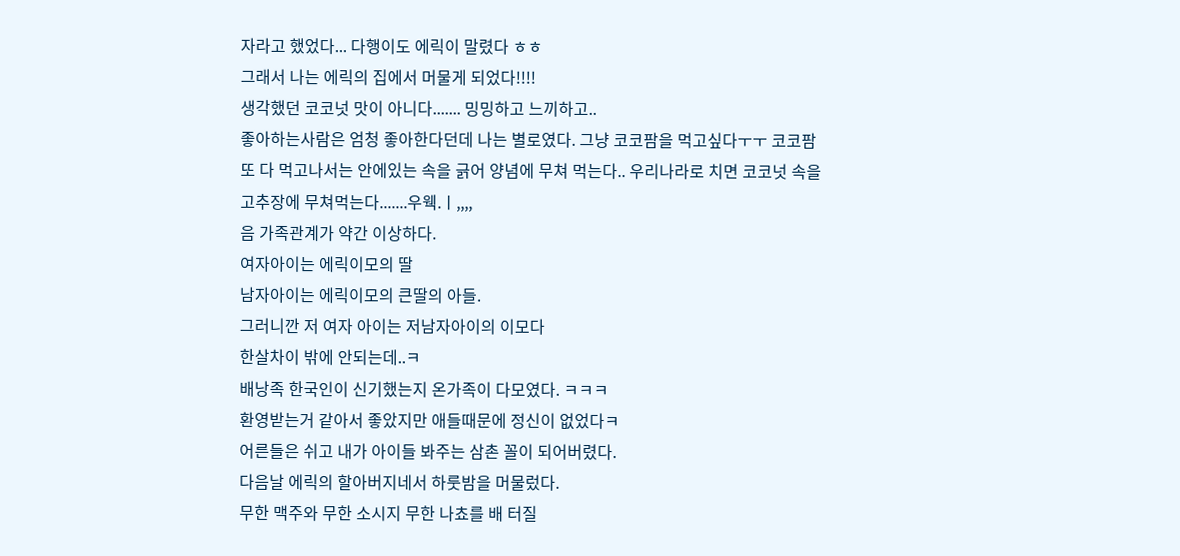자라고 했었다... 다행이도 에릭이 말렸다 ㅎㅎ
그래서 나는 에릭의 집에서 머물게 되었다!!!!
생각했던 코코넛 맛이 아니다....... 밍밍하고 느끼하고..
좋아하는사람은 엄청 좋아한다던데 나는 별로였다. 그냥 코코팜을 먹고싶다ㅜㅜ 코코팜
또 다 먹고나서는 안에있는 속을 긁어 양념에 무쳐 먹는다.. 우리나라로 치면 코코넛 속을
고추장에 무쳐먹는다.......우웩.ㅣ,,,,
음 가족관계가 약간 이상하다.
여자아이는 에릭이모의 딸
남자아이는 에릭이모의 큰딸의 아들.
그러니깐 저 여자 아이는 저남자아이의 이모다
한살차이 밖에 안되는데..ㅋ
배낭족 한국인이 신기했는지 온가족이 다모였다. ㅋㅋㅋ
환영받는거 같아서 좋았지만 애들때문에 정신이 없었다ㅋ
어른들은 쉬고 내가 아이들 봐주는 삼촌 꼴이 되어버렸다.
다음날 에릭의 할아버지네서 하룻밤을 머물렀다.
무한 맥주와 무한 소시지 무한 나쵸를 배 터질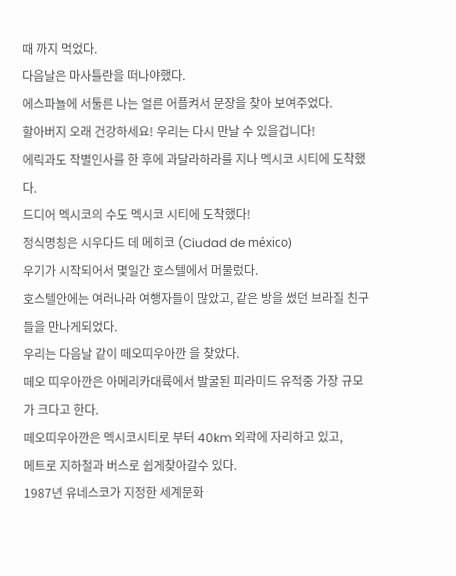때 까지 먹었다.
다음날은 마사틀란을 떠나야했다.
에스파뇰에 서툴른 나는 얼른 어플켜서 문장을 찾아 보여주었다.
할아버지 오래 건강하세요! 우리는 다시 만날 수 있을겁니다!
에릭과도 작별인사를 한 후에 과달라하라를 지나 멕시코 시티에 도착했다.
드디어 멕시코의 수도 멕시코 시티에 도착했다!
정식명칭은 시우다드 데 메히코 (Ciudad de méxico)
우기가 시작되어서 몇일간 호스텔에서 머물렀다.
호스텔안에는 여러나라 여행자들이 많았고, 같은 방을 썼던 브라질 친구들을 만나게되었다.
우리는 다음날 같이 떼오띠우아깐 을 찾았다.
떼오 띠우아깐은 아메리카대륙에서 발굴된 피라미드 유적중 가장 규모가 크다고 한다.
떼오띠우아깐은 멕시코시티로 부터 40km 외곽에 자리하고 있고,
메트로 지하철과 버스로 쉽게찾아갈수 있다.
1987년 유네스코가 지정한 세계문화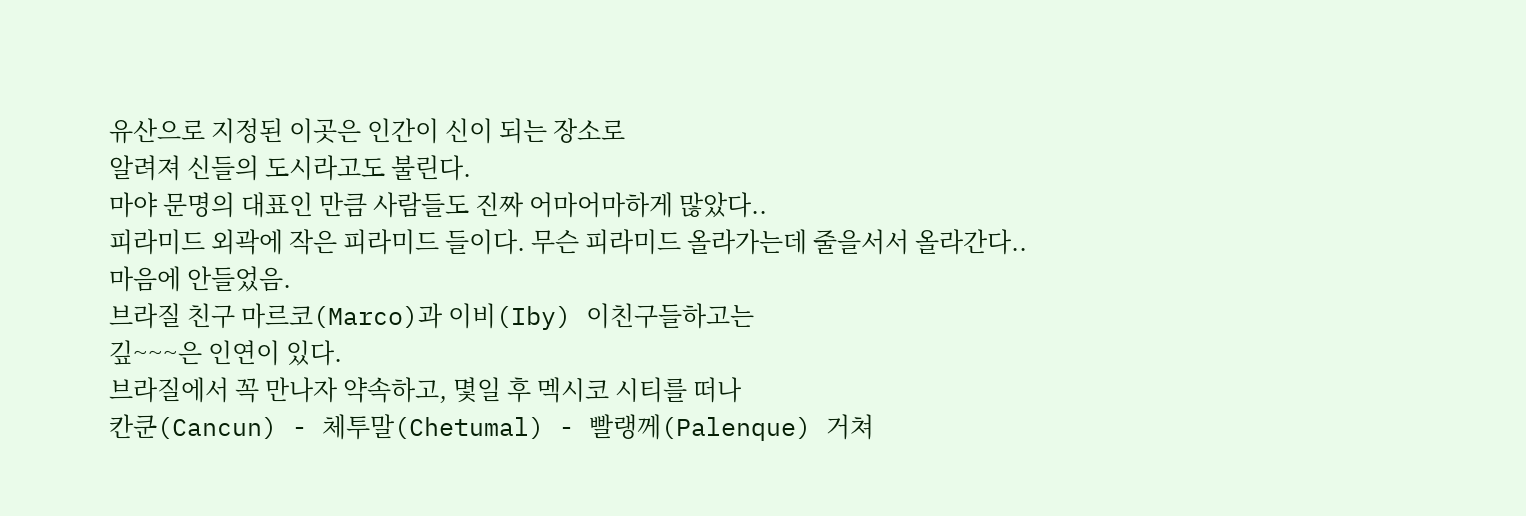유산으로 지정된 이곳은 인간이 신이 되는 장소로
알려져 신들의 도시라고도 불린다.
마야 문명의 대표인 만큼 사람들도 진짜 어마어마하게 많았다..
피라미드 외곽에 작은 피라미드 들이다. 무슨 피라미드 올라가는데 줄을서서 올라간다..
마음에 안들었음.
브라질 친구 마르코(Marco)과 이비(Iby) 이친구들하고는
깊~~~은 인연이 있다.
브라질에서 꼭 만나자 약속하고, 몇일 후 멕시코 시티를 떠나
칸쿤(Cancun) - 체투말(Chetumal) - 빨랭께(Palenque) 거쳐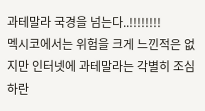과테말라 국경을 넘는다..!!!!!!!!
멕시코에서는 위험을 크게 느낀적은 없지만 인터넷에 과테말라는 각별히 조심하란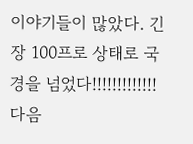이야기들이 많았다. 긴장 100프로 상태로 국경을 넘었다!!!!!!!!!!!!!
다음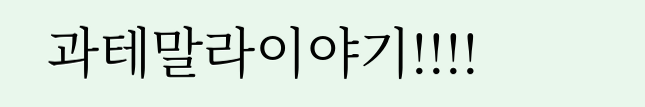과테말라이야기!!!!